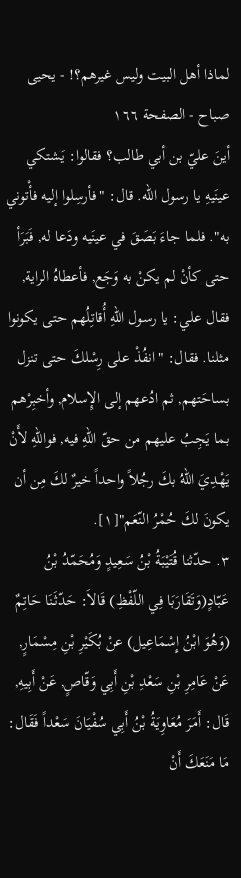لماذا أهل البيت وليس غيرهم؟! - يحيى صباح - الصفحة ١٦٦
أينَ عليّ بن أبي طالب؟ فقالوا: يَشتكي عينَيهِ يا رسول الله. قال: "فأرسِلوا إليه فأْتوني به". فلما جاءَ بَصَقَ في عينَيه ودَعا له, فَبَرَأ حتى كأنْ لم يكنْ به وَجَع, فأعطاهُ الراية, فقال علي: يا رسول اللّهِ أُقاتِلُهم حتى يكونوا مثلنا. فقال: "انفُذْ على رِسْلكَ حتى تنزل بساحَتهم, ثم ادُعهم إلى الإِسلام, وأخبِرْهم بما يَجِبُ عليهم من حقّ اللّهِ فيه, فواللّهِ لأَنْ يَهْدِيَ اللّهُ بكَ رجُلاً واحداً خيرٌ لكَ مِن أن يكونَ لكَ حُمْرُ النّعَم"[١].
٣. حدّثنا قُتَيْبَةُ بْنُ سَعِيدٍ وَمُحَمّدُ بْنُ عَبّادٍ(وَتَقَارَبَا فِي اللّفْظِ) قَالاَ: حَدّثَنَا حَاتِمٌ (وَهُوَ ابْنُ إِسْمَاعِيل) عنْ بُكَيْرِ بْنِ مِسْمَارٍ, عَنْ عَامِرِ بْنِ سَعْدِ بْنِ أَبِي وَقّاصٍ, عَنْ أَبِيهِ, قَال: أَمَرَ مُعَاوِيَةُ بْنُ أَبِي سُفْيَانَ سَعْداً فَقَال: مَا مَنَعَكَ أَنْ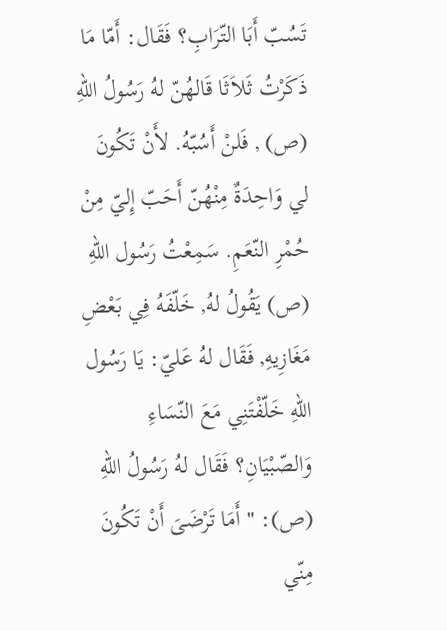تَسُبّ أَبَا التّرَابِ؟ فَقَال: أَمّا مَا ذَكَرْتُ ثَلاَثَا قَالهُنّ لهُ رَسُولُ اللّهِ (ص) , فَلنْ أَسُبّهُ. لأَنْ تَكُونَ لي وَاحِدَةٌ مِنْهُنّ أَحَبّ إِليّ مِنْ حُمْرِ النّعَمِ. سَمِعْتُ رَسُول اللّهِ (ص) يَقُولُ لهُ, خَلّفَهُ فِي بَعْضِ مَغَازِيهِ, فَقَال لهُ عَليّ: يَا رَسُول اللّهِ خَلّفْتَنِي مَعَ النّسَاءِ وَالصّبْيَانِ؟ فَقَال لهُ رَسُولُ اللّهِ (ص): "أَمَا تَرْضَىَ أَنْ تَكُونَ مِنّي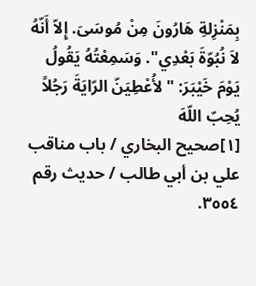بِمَنْزِلةِ هَارُونَ مِنْ مُوسَىَ. إِلاّ أَنّهُ لاَ نُبُوّةَ بَعْدِي". وَسَمِعْتُهُ يَقُولُ يَوْمَ خَيْبَرَ: "لأُعْطِيَنّ الرّايَةَ رَجُلاً يُحِبّ اللّهَ
[١]صحيح البخاري / باب مناقب علي بن أبي طالب / حديث رقم ٣٥٥٤.